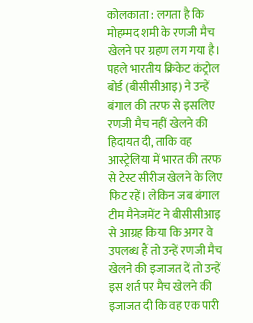कोलकाता : लगता है कि मोहम्मद शमी के रणजी मैच खेलने पर ग्रहण लग गया है। पहले भारतीय क्रिकेट कंट्रोल बोर्ड (बीसीसीआइ) ने उन्हें बंगाल की तरफ से इसलिए रणजी मैच नहीं खेलने की हिदायत दी, ताकि वह आस्ट्रेलिया में भारत की तरफ से टेस्ट सीरीज खेलने के लिए फिट रहें। लेकिन जब बंगाल टीम मैनेजमेंट ने बीसीसीआइ से आग्रह किया कि अगर वे उपलब्ध हैं तो उन्हें रणजी मैच खेलने की इजाजत दें तो उन्हें इस शर्त पर मैच खेलने की इजाजत दी कि वह एक पारी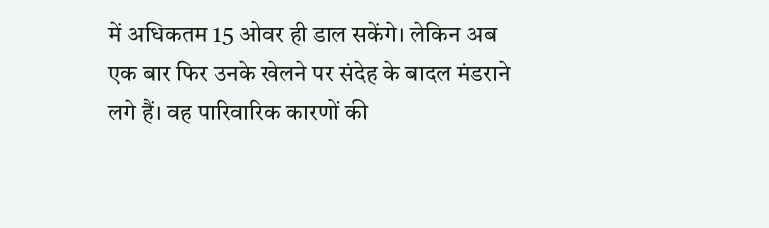में अधिकतम 15 ओवर ही डाल सकेंगे। लेकिन अब एक बार फिर उनके खेलने पर संदेह के बादल मंडराने लगे हैं। वह पारिवारिक कारणों की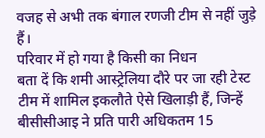वजह से अभी तक बंगाल रणजी टीम से नहीं जुड़े हैं।
परिवार में हो गया है किसी का निधन
बता दें कि शमी आस्ट्रेलिया दौरे पर जा रही टेस्ट टीम में शामिल इकलौते ऐसे खिलाड़ी हैं, जिन्हें बीसीसीआइ ने प्रति पारी अधिकतम 15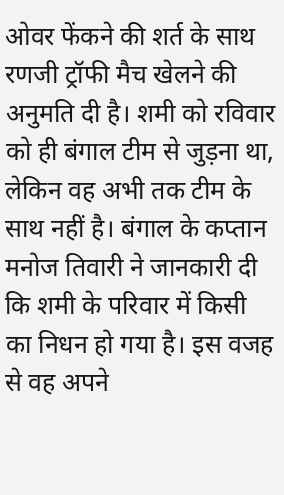ओवर फेंकने की शर्त के साथ रणजी ट्रॉफी मैच खेलने की अनुमति दी है। शमी को रविवार को ही बंगाल टीम से जुड़ना था, लेकिन वह अभी तक टीम के साथ नहीं है। बंगाल के कप्तान मनोज तिवारी ने जानकारी दी कि शमी के परिवार में किसी का निधन हो गया है। इस वजह से वह अपने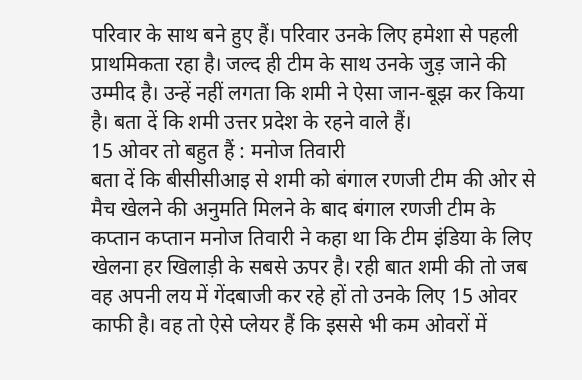परिवार के साथ बने हुए हैं। परिवार उनके लिए हमेशा से पहली प्राथमिकता रहा है। जल्द ही टीम के साथ उनके जुड़ जाने की उम्मीद है। उन्हें नहीं लगता कि शमी ने ऐसा जान-बूझ कर किया है। बता दें कि शमी उत्तर प्रदेश के रहने वाले हैं।
15 ओवर तो बहुत हैं : मनोज तिवारी
बता दें कि बीसीसीआइ से शमी को बंगाल रणजी टीम की ओर से मैच खेलने की अनुमति मिलने के बाद बंगाल रणजी टीम के कप्तान कप्तान मनोज तिवारी ने कहा था कि टीम इंडिया के लिए खेलना हर खिलाड़ी के सबसे ऊपर है। रही बात शमी की तो जब वह अपनी लय में गेंदबाजी कर रहे हों तो उनके लिए 15 ओवर काफी है। वह तो ऐसे प्लेयर हैं कि इससे भी कम ओवरों में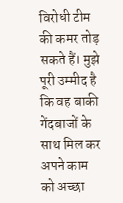विरोधी टीम की कमर तोड़ सकते हैं। मुझे पूरी उम्मीद है कि वह बाकी गेंदबाजों के साथ मिल कर अपने काम को अच्छा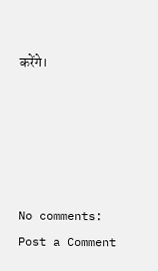करेंगे।





No comments:
Post a Comment